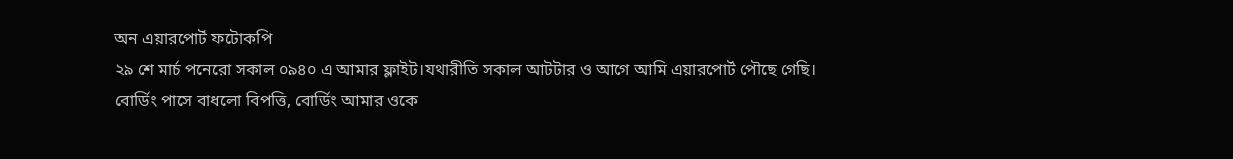অন এয়ারপোর্ট ফটোকপি
২৯ শে মার্চ পনেরো সকাল ০৯৪০ এ আমার ফ্লাইট।যথারীতি সকাল আটটার ও আগে আমি এয়ারপোর্ট পৌছে গেছি।
বোর্ডিং পাসে বাধলো বিপত্তি, বোর্ডিং আমার ওকে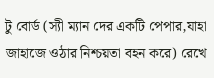টু বোর্ড (স্যী ম্যান দের একটি পেপার,যাহা জাহাজে ওঠার নিশ্চয়তা বহন করে) রেখে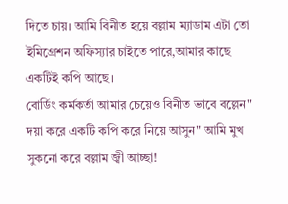দিতে চায়। আমি বিনীত হয়ে বল্লাম ম্যাডাম এটা তো ইমিগ্রেশন অফিস্যার চাইতে পারে,আমার কাছে একটিই কপি আছে।
বোর্ডিং কর্মকর্তা আমার চেয়েও বিনীত ভাবে বল্লেন" দয়া করে একটি কপি করে নিয়ে আসুন" আমি মুখ সুকনো করে বল্লাম জ্বী আচ্ছা!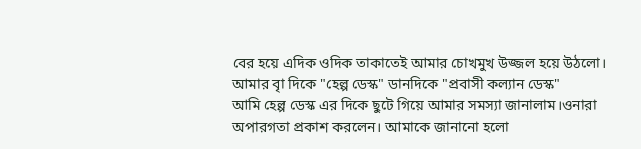বের হয়ে এদিক ওদিক তাকাতেই আমার চোখমুখ উজ্জল হয়ে উঠলো। আমার বাৃ দিকে "হেল্প ডেস্ক" ডানদিকে "প্রবাসী কল্যান ডেস্ক"
আমি হেল্প ডেস্ক এর দিকে ছুটে গিয়ে আমার সমস্যা জানালাম।ওনারা অপারগতা প্রকাশ করলেন। আমাকে জানানো হলো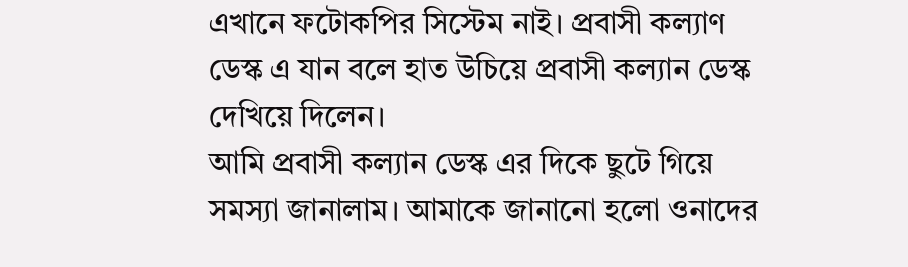এখানে ফটোকপির সিস্টেম নাই। প্রবাসী কল্যাণ ডেস্ক এ যান বলে হাত উচিয়ে প্রবাসী কল্যান ডেস্ক দেখিয়ে দিলেন।
আমি প্রবাসী কল্যান ডেস্ক এর দিকে ছুটে গিয়ে সমস্যা জানালাম। আমাকে জানানো হলো ওনাদের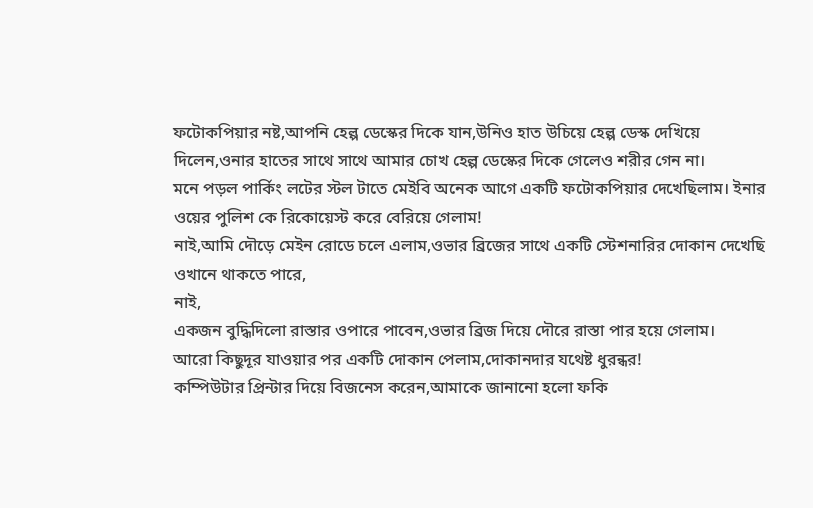ফটোকপিয়ার নষ্ট,আপনি হেল্প ডেস্কের দিকে যান,উনিও হাত উচিয়ে হেল্প ডেস্ক দেখিয়ে দিলেন,ওনার হাতের সাথে সাথে আমার চোখ হেল্প ডেস্কের দিকে গেলেও শরীর গেন না।
মনে পড়ল পার্কিং লটের স্টল টাতে মেইবি অনেক আগে একটি ফটোকপিয়ার দেখেছিলাম। ইনার ওয়ের পুলিশ কে রিকোয়েস্ট করে বেরিয়ে গেলাম!
নাই,আমি দৌড়ে মেইন রোডে চলে এলাম,ওভার ব্রিজের সাথে একটি স্টেশনারির দোকান দেখেছি ওখানে থাকতে পারে,
নাই,
একজন বুদ্ধিদিলো রাস্তার ওপারে পাবেন,ওভার ব্রিজ দিয়ে দৌরে রাস্তা পার হয়ে গেলাম।
আরো কিছুদূর যাওয়ার পর একটি দোকান পেলাম,দোকানদার যথেষ্ট ধুরন্ধর!
কম্পিউটার প্রিন্টার দিয়ে বিজনেস করেন,আমাকে জানানো হলো ফকি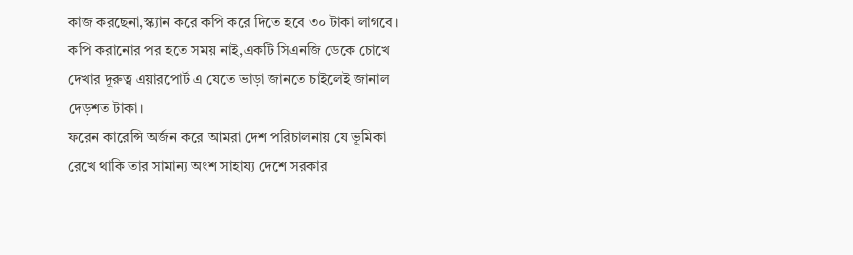কাজ করছেনা,স্ক্যান করে কপি করে দিতে হবে ৩০ টাকা লাগবে।
কপি করানোর পর হতে সময় নাই,একটি সিএনজি ডেকে চোখে দেখার দূরুত্ব এয়ারপোর্ট এ যেতে ভাড়া জানতে চাইলেই জানাল দেড়শত টাকা।
ফরেন কারেন্সি অর্জন করে আমরা দেশ পরিচালনায় যে ভূমিকা রেখে থাকি তার সামান্য অংশ সাহায্য দেশে সরকার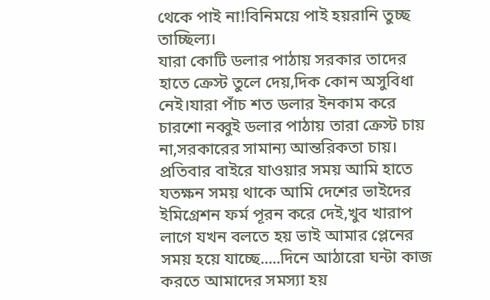থেকে পাই না!বিনিময়ে পাই হয়রানি তুচ্ছ তাচ্ছিল্য।
যারা কোটি ডলার পাঠায় সরকার তাদের হাতে ক্রেস্ট তুলে দেয়,দিক কোন অসুবিধা নেই।যারা পাঁচ শত ডলার ইনকাম করে চারশো নব্বুই ডলার পাঠায় তারা ক্রেস্ট চায় না,সরকারের সামান্য আন্তরিকতা চায়।
প্রতিবার বাইরে যাওয়ার সময় আমি হাতে যতক্ষন সময় থাকে আমি দেশের ভাইদের ইমিগ্রেশন ফর্ম পূরন করে দেই,খুব খারাপ লাগে যখন বলতে হয় ভাই আমার প্লেনের সময় হয়ে যাচ্ছে.....দিনে আঠারো ঘন্টা কাজ করতে আমাদের সমস্যা হয়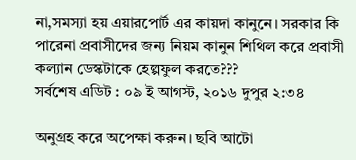না,সমস্যা হয় এয়ারপোর্ট এর কায়দা কানুনে। সরকার কি পারেনা প্রবাসীদের জন্য নিয়ম কানুন শিথিল করে প্রবাসী কল্যান ডেস্কটাকে হেল্পফুল করতে???
সর্বশেষ এডিট : ০৯ ই আগস্ট, ২০১৬ দুপুর ২:৩৪

অনুগ্রহ করে অপেক্ষা করুন। ছবি আটো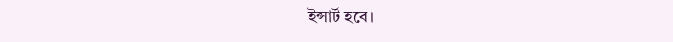ইন্সার্ট হবে।